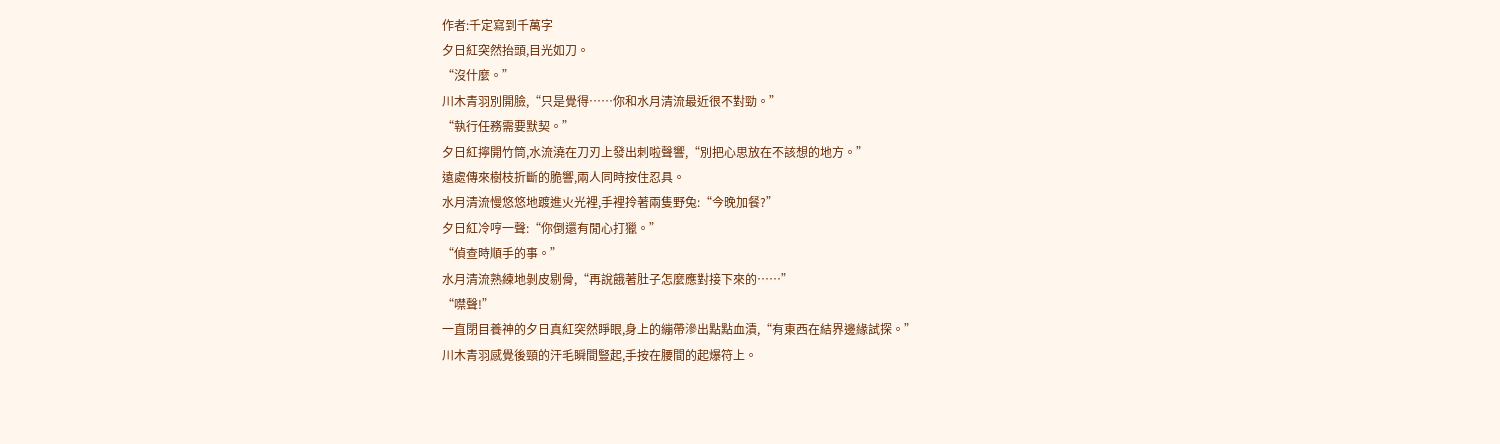作者:千定寫到千萬字
夕日紅突然抬頭,目光如刀。
“沒什麼。”
川木青羽別開臉,“只是覺得……你和水月清流最近很不對勁。”
“執行任務需要默契。”
夕日紅擰開竹筒,水流澆在刀刃上發出刺啦聲響,“別把心思放在不該想的地方。”
遠處傳來樹枝折斷的脆響,兩人同時按住忍具。
水月清流慢悠悠地踱進火光裡,手裡拎著兩隻野兔:“今晚加餐?”
夕日紅冷哼一聲:“你倒還有閒心打獵。”
“偵查時順手的事。”
水月清流熟練地剝皮剔骨,“再說餓著肚子怎麼應對接下來的……”
“噤聲!”
一直閉目養神的夕日真紅突然睜眼,身上的繃帶滲出點點血漬,“有東西在結界邊緣試探。”
川木青羽感覺後頸的汗毛瞬間豎起,手按在腰間的起爆符上。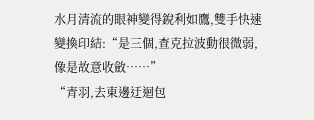水月清流的眼神變得銳利如鷹,雙手快速變換印結:“是三個,查克拉波動很微弱,像是故意收斂……”
“青羽,去東邊迂迴包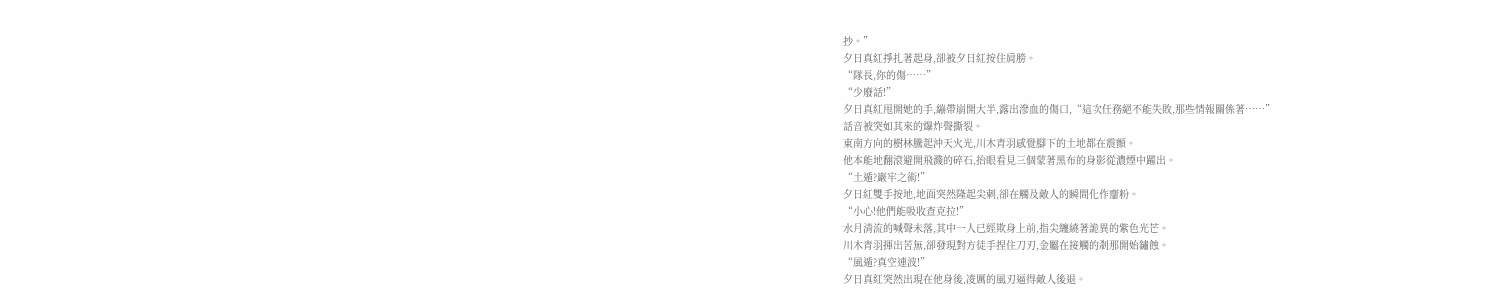抄。”
夕日真紅掙扎著起身,卻被夕日紅按住肩膀。
“隊長,你的傷……”
“少廢話!”
夕日真紅甩開她的手,繃帶崩開大半,露出滲血的傷口,“這次任務絕不能失敗,那些情報關係著……”
話音被突如其來的爆炸聲撕裂。
東南方向的樹林騰起沖天火光,川木青羽感覺腳下的土地都在震顫。
他本能地翻滾避開飛濺的碎石,抬眼看見三個蒙著黑布的身影從濃煙中躍出。
“土遁?巖牢之術!”
夕日紅雙手按地,地面突然隆起尖刺,卻在觸及敵人的瞬間化作齏粉。
“小心!他們能吸收查克拉!”
水月清流的喊聲未落,其中一人已經欺身上前,指尖纏繞著詭異的紫色光芒。
川木青羽揮出苦無,卻發現對方徒手捏住刀刃,金屬在接觸的剎那開始鏽蝕。
“風遁?真空連波!”
夕日真紅突然出現在他身後,凌厲的風刃逼得敵人後退。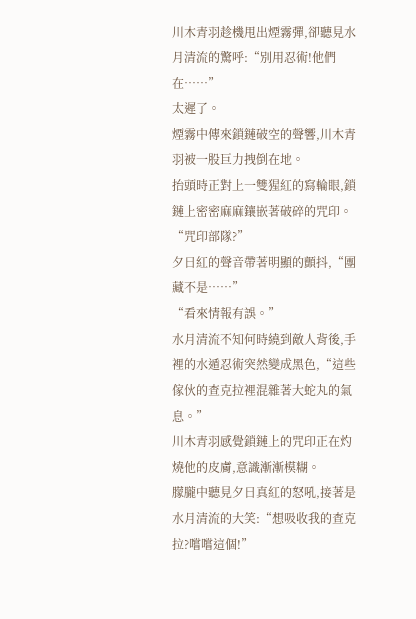川木青羽趁機甩出煙霧彈,卻聽見水月清流的驚呼:“別用忍術!他們在……”
太遲了。
煙霧中傳來鎖鏈破空的聲響,川木青羽被一股巨力拽倒在地。
抬頭時正對上一雙猩紅的寫輪眼,鎖鏈上密密麻麻鑲嵌著破碎的咒印。
“咒印部隊?”
夕日紅的聲音帶著明顯的顫抖,“團藏不是……”
“看來情報有誤。”
水月清流不知何時繞到敵人背後,手裡的水遁忍術突然變成黑色,“這些傢伙的查克拉裡混雜著大蛇丸的氣息。”
川木青羽感覺鎖鏈上的咒印正在灼燒他的皮膚,意識漸漸模糊。
朦朧中聽見夕日真紅的怒吼,接著是水月清流的大笑:“想吸收我的查克拉?嚐嚐這個!”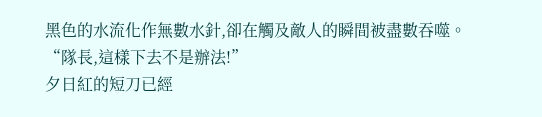黑色的水流化作無數水針,卻在觸及敵人的瞬間被盡數吞噬。
“隊長,這樣下去不是辦法!”
夕日紅的短刀已經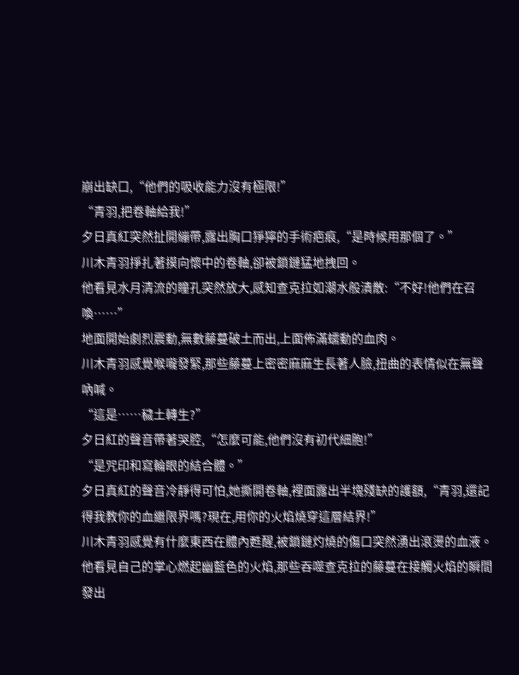崩出缺口,“他們的吸收能力沒有極限!”
“青羽,把卷軸給我!”
夕日真紅突然扯開繃帶,露出胸口猙獰的手術疤痕,“是時候用那個了。”
川木青羽掙扎著摸向懷中的卷軸,卻被鎖鏈猛地拽回。
他看見水月清流的瞳孔突然放大,感知查克拉如潮水般潰散:“不好!他們在召喚……”
地面開始劇烈震動,無數藤蔓破土而出,上面佈滿蠕動的血肉。
川木青羽感覺喉嚨發緊,那些藤蔓上密密麻麻生長著人臉,扭曲的表情似在無聲吶喊。
“這是……穢土轉生?”
夕日紅的聲音帶著哭腔,“怎麼可能,他們沒有初代細胞!”
“是咒印和寫輪眼的結合體。”
夕日真紅的聲音冷靜得可怕,她撕開卷軸,裡面露出半塊殘缺的護額,“青羽,還記得我教你的血繼限界嗎?現在,用你的火焰燒穿這層結界!”
川木青羽感覺有什麼東西在體內甦醒,被鎖鏈灼燒的傷口突然湧出滾燙的血液。
他看見自己的掌心燃起幽藍色的火焰,那些吞噬查克拉的藤蔓在接觸火焰的瞬間發出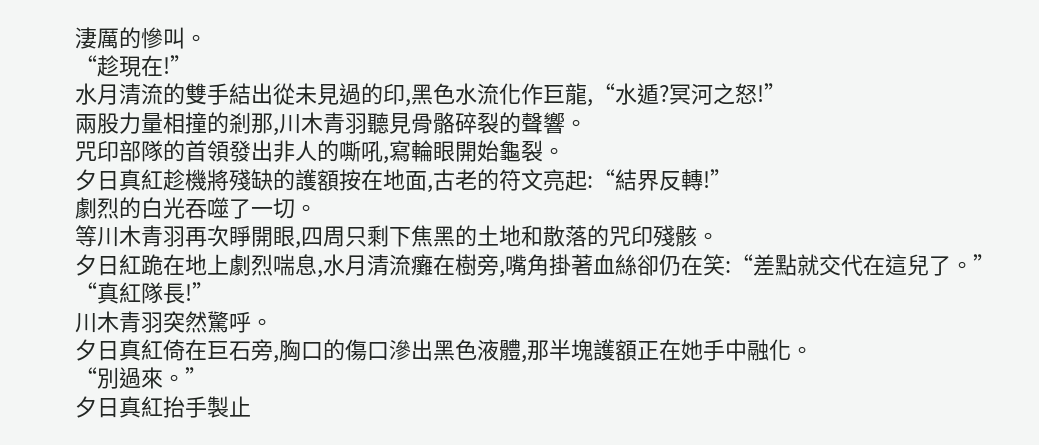淒厲的慘叫。
“趁現在!”
水月清流的雙手結出從未見過的印,黑色水流化作巨龍,“水遁?冥河之怒!”
兩股力量相撞的剎那,川木青羽聽見骨骼碎裂的聲響。
咒印部隊的首領發出非人的嘶吼,寫輪眼開始龜裂。
夕日真紅趁機將殘缺的護額按在地面,古老的符文亮起:“結界反轉!”
劇烈的白光吞噬了一切。
等川木青羽再次睜開眼,四周只剩下焦黑的土地和散落的咒印殘骸。
夕日紅跪在地上劇烈喘息,水月清流癱在樹旁,嘴角掛著血絲卻仍在笑:“差點就交代在這兒了。”
“真紅隊長!”
川木青羽突然驚呼。
夕日真紅倚在巨石旁,胸口的傷口滲出黑色液體,那半塊護額正在她手中融化。
“別過來。”
夕日真紅抬手製止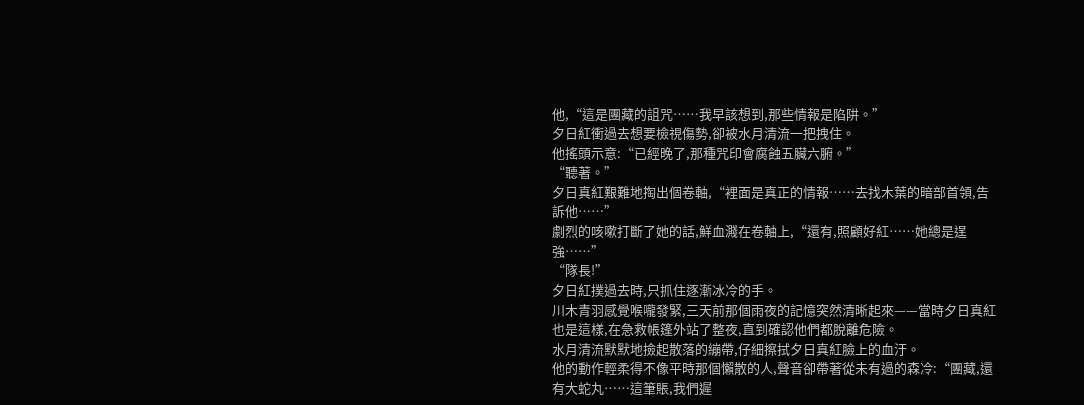他,“這是團藏的詛咒……我早該想到,那些情報是陷阱。”
夕日紅衝過去想要檢視傷勢,卻被水月清流一把拽住。
他搖頭示意:“已經晚了,那種咒印會腐蝕五臟六腑。”
“聽著。”
夕日真紅艱難地掏出個卷軸,“裡面是真正的情報……去找木葉的暗部首領,告訴他……”
劇烈的咳嗽打斷了她的話,鮮血濺在卷軸上,“還有,照顧好紅……她總是逞強……”
“隊長!”
夕日紅撲過去時,只抓住逐漸冰冷的手。
川木青羽感覺喉嚨發緊,三天前那個雨夜的記憶突然清晰起來——當時夕日真紅也是這樣,在急救帳篷外站了整夜,直到確認他們都脫離危險。
水月清流默默地撿起散落的繃帶,仔細擦拭夕日真紅臉上的血汙。
他的動作輕柔得不像平時那個懶散的人,聲音卻帶著從未有過的森冷:“團藏,還有大蛇丸……這筆賬,我們遲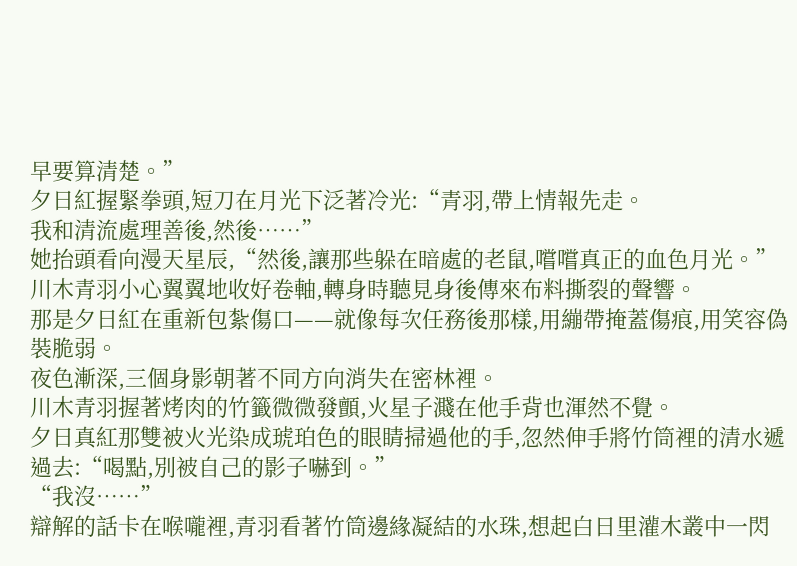早要算清楚。”
夕日紅握緊拳頭,短刀在月光下泛著冷光:“青羽,帶上情報先走。
我和清流處理善後,然後……”
她抬頭看向漫天星辰,“然後,讓那些躲在暗處的老鼠,嚐嚐真正的血色月光。”
川木青羽小心翼翼地收好卷軸,轉身時聽見身後傳來布料撕裂的聲響。
那是夕日紅在重新包紮傷口——就像每次任務後那樣,用繃帶掩蓋傷痕,用笑容偽裝脆弱。
夜色漸深,三個身影朝著不同方向消失在密林裡。
川木青羽握著烤肉的竹籤微微發顫,火星子濺在他手背也渾然不覺。
夕日真紅那雙被火光染成琥珀色的眼睛掃過他的手,忽然伸手將竹筒裡的清水遞過去:“喝點,別被自己的影子嚇到。”
“我沒……”
辯解的話卡在喉嚨裡,青羽看著竹筒邊緣凝結的水珠,想起白日里灌木叢中一閃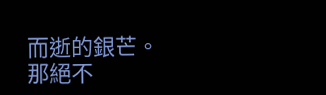而逝的銀芒。
那絕不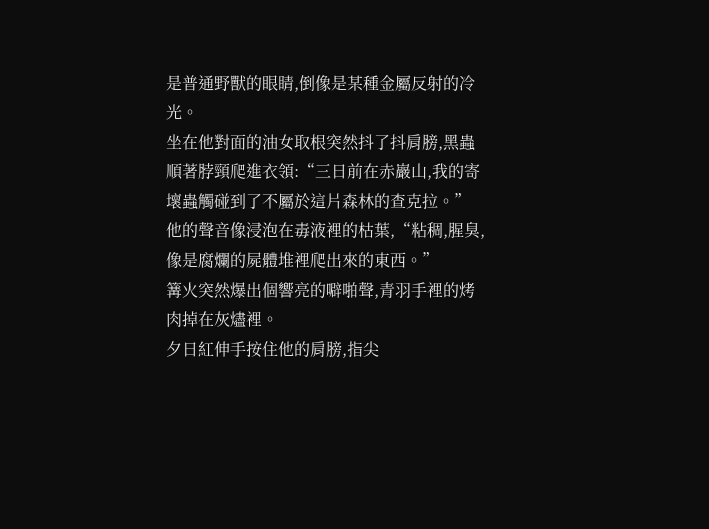是普通野獸的眼睛,倒像是某種金屬反射的冷光。
坐在他對面的油女取根突然抖了抖肩膀,黑蟲順著脖頸爬進衣領:“三日前在赤巖山,我的寄壞蟲觸碰到了不屬於這片森林的查克拉。”
他的聲音像浸泡在毒液裡的枯葉,“粘稠,腥臭,像是腐爛的屍體堆裡爬出來的東西。”
篝火突然爆出個響亮的噼啪聲,青羽手裡的烤肉掉在灰燼裡。
夕日紅伸手按住他的肩膀,指尖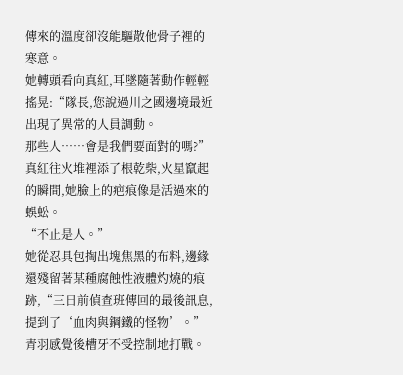傳來的溫度卻沒能驅散他骨子裡的寒意。
她轉頭看向真紅,耳墜隨著動作輕輕搖晃:“隊長,您說過川之國邊境最近出現了異常的人員調動。
那些人……會是我們要面對的嗎?”
真紅往火堆裡添了根乾柴,火星竄起的瞬間,她臉上的疤痕像是活過來的蜈蚣。
“不止是人。”
她從忍具包掏出塊焦黑的布料,邊緣還殘留著某種腐蝕性液體灼燒的痕跡,“三日前偵查班傳回的最後訊息,提到了‘血肉與鋼鐵的怪物’。”
青羽感覺後槽牙不受控制地打戰。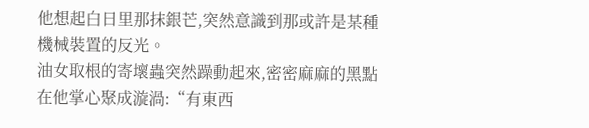他想起白日里那抹銀芒,突然意識到那或許是某種機械裝置的反光。
油女取根的寄壞蟲突然躁動起來,密密麻麻的黑點在他掌心聚成漩渦:“有東西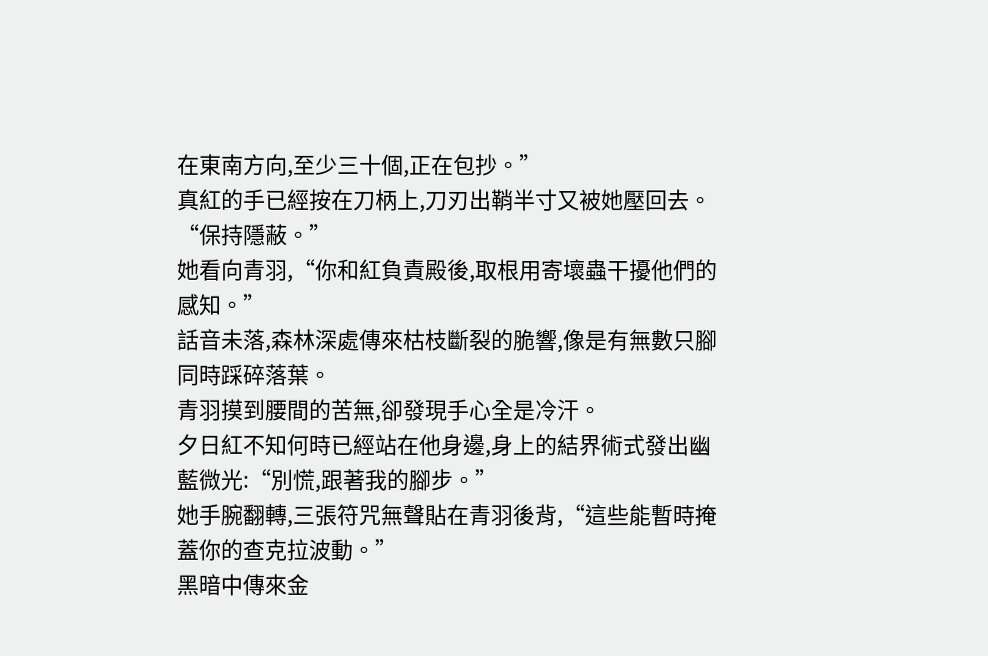在東南方向,至少三十個,正在包抄。”
真紅的手已經按在刀柄上,刀刃出鞘半寸又被她壓回去。
“保持隱蔽。”
她看向青羽,“你和紅負責殿後,取根用寄壞蟲干擾他們的感知。”
話音未落,森林深處傳來枯枝斷裂的脆響,像是有無數只腳同時踩碎落葉。
青羽摸到腰間的苦無,卻發現手心全是冷汗。
夕日紅不知何時已經站在他身邊,身上的結界術式發出幽藍微光:“別慌,跟著我的腳步。”
她手腕翻轉,三張符咒無聲貼在青羽後背,“這些能暫時掩蓋你的查克拉波動。”
黑暗中傳來金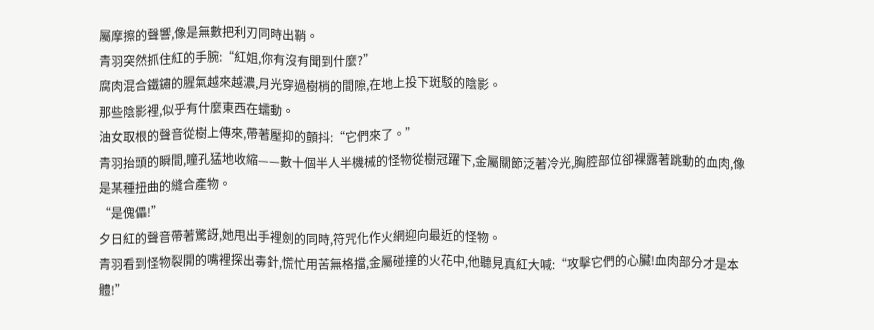屬摩擦的聲響,像是無數把利刃同時出鞘。
青羽突然抓住紅的手腕:“紅姐,你有沒有聞到什麼?”
腐肉混合鐵鏽的腥氣越來越濃,月光穿過樹梢的間隙,在地上投下斑駁的陰影。
那些陰影裡,似乎有什麼東西在蠕動。
油女取根的聲音從樹上傳來,帶著壓抑的顫抖:“它們來了。”
青羽抬頭的瞬間,瞳孔猛地收縮——數十個半人半機械的怪物從樹冠躍下,金屬關節泛著冷光,胸腔部位卻裸露著跳動的血肉,像是某種扭曲的縫合產物。
“是傀儡!”
夕日紅的聲音帶著驚訝,她甩出手裡劍的同時,符咒化作火網迎向最近的怪物。
青羽看到怪物裂開的嘴裡探出毒針,慌忙用苦無格擋,金屬碰撞的火花中,他聽見真紅大喊:“攻擊它們的心臟!血肉部分才是本體!”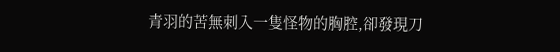青羽的苦無刺入一隻怪物的胸腔,卻發現刀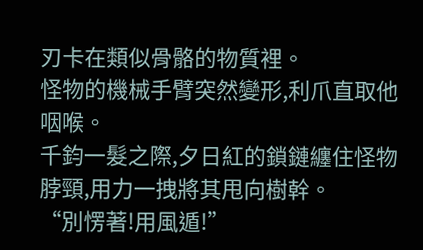刃卡在類似骨骼的物質裡。
怪物的機械手臂突然變形,利爪直取他咽喉。
千鈞一髮之際,夕日紅的鎖鏈纏住怪物脖頸,用力一拽將其甩向樹幹。
“別愣著!用風遁!”